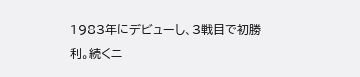1983年にデビューし、3戦目で初勝利。続くニ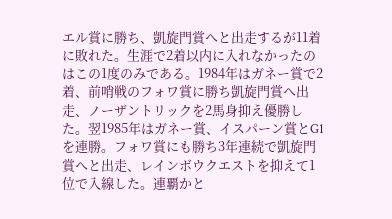エル賞に勝ち、凱旋門賞へと出走するが11着に敗れた。生涯で2着以内に入れなかったのはこの1度のみである。1984年はガネー賞で2着、前哨戦のフォワ賞に勝ち凱旋門賞へ出走、ノーザントリックを2馬身抑え優勝した。翌1985年はガネー賞、イスパーン賞とG1を連勝。フォワ賞にも勝ち3年連続で凱旋門賞へと出走、レインボウクエストを抑えて1位で入線した。連覇かと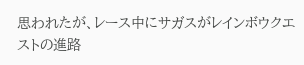思われたが、レース中にサガスがレインボウクエストの進路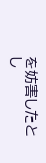を妨害したとし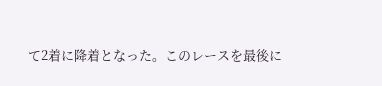て2着に降着となった。このレースを最後に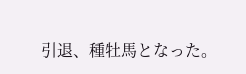引退、種牡馬となった。